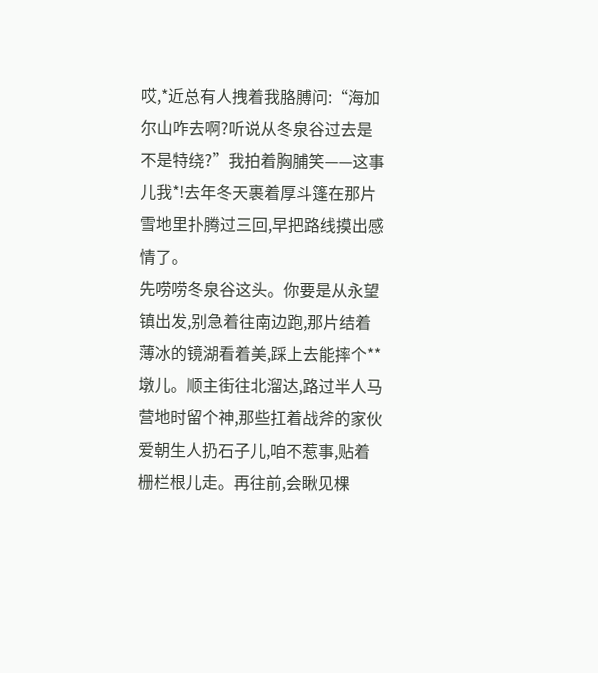哎,*近总有人拽着我胳膊问:“海加尔山咋去啊?听说从冬泉谷过去是不是特绕?”我拍着胸脯笑——这事儿我*!去年冬天裹着厚斗篷在那片雪地里扑腾过三回,早把路线摸出感情了。
先唠唠冬泉谷这头。你要是从永望镇出发,别急着往南边跑,那片结着薄冰的镜湖看着美,踩上去能摔个**墩儿。顺主街往北溜达,路过半人马营地时留个神,那些扛着战斧的家伙爱朝生人扔石子儿,咱不惹事,贴着栅栏根儿走。再往前,会瞅见棵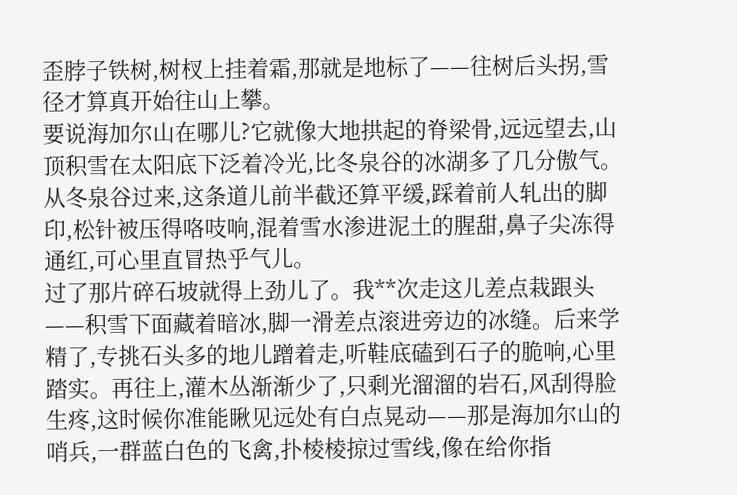歪脖子铁树,树杈上挂着霜,那就是地标了——往树后头拐,雪径才算真开始往山上攀。
要说海加尔山在哪儿?它就像大地拱起的脊梁骨,远远望去,山顶积雪在太阳底下泛着冷光,比冬泉谷的冰湖多了几分傲气。从冬泉谷过来,这条道儿前半截还算平缓,踩着前人轧出的脚印,松针被压得咯吱响,混着雪水渗进泥土的腥甜,鼻子尖冻得通红,可心里直冒热乎气儿。
过了那片碎石坡就得上劲儿了。我**次走这儿差点栽跟头——积雪下面藏着暗冰,脚一滑差点滚进旁边的冰缝。后来学精了,专挑石头多的地儿蹭着走,听鞋底磕到石子的脆响,心里踏实。再往上,灌木丛渐渐少了,只剩光溜溜的岩石,风刮得脸生疼,这时候你准能瞅见远处有白点晃动——那是海加尔山的哨兵,一群蓝白色的飞禽,扑棱棱掠过雪线,像在给你指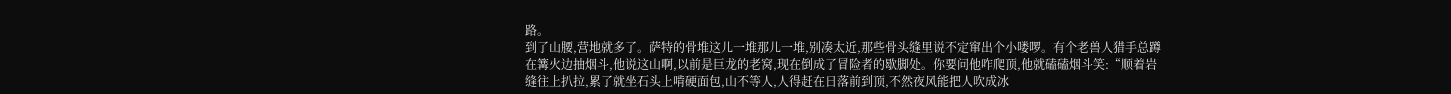路。
到了山腰,营地就多了。萨特的骨堆这儿一堆那儿一堆,别凑太近,那些骨头缝里说不定窜出个小喽啰。有个老兽人猎手总蹲在篝火边抽烟斗,他说这山啊,以前是巨龙的老窝,现在倒成了冒险者的歇脚处。你要问他咋爬顶,他就磕磕烟斗笑:“顺着岩缝往上扒拉,累了就坐石头上啃硬面包,山不等人,人得赶在日落前到顶,不然夜风能把人吹成冰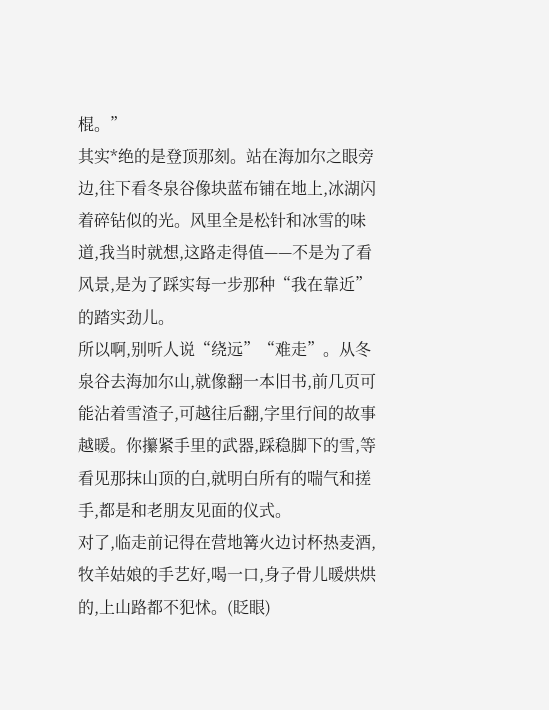棍。”
其实*绝的是登顶那刻。站在海加尔之眼旁边,往下看冬泉谷像块蓝布铺在地上,冰湖闪着碎钻似的光。风里全是松针和冰雪的味道,我当时就想,这路走得值——不是为了看风景,是为了踩实每一步那种“我在靠近”的踏实劲儿。
所以啊,别听人说“绕远”“难走”。从冬泉谷去海加尔山,就像翻一本旧书,前几页可能沾着雪渣子,可越往后翻,字里行间的故事越暖。你攥紧手里的武器,踩稳脚下的雪,等看见那抹山顶的白,就明白所有的喘气和搓手,都是和老朋友见面的仪式。
对了,临走前记得在营地篝火边讨杯热麦酒,牧羊姑娘的手艺好,喝一口,身子骨儿暖烘烘的,上山路都不犯怵。(眨眼)